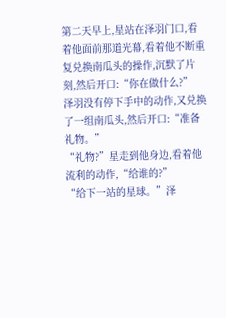第二天早上,星站在泽羽门口,看着他面前那道光幕,看着他不断重复兑换南瓜头的操作,沉默了片刻,然后开口:“你在做什么?”
泽羽没有停下手中的动作,又兑换了一组南瓜头,然后开口:“准备礼物。”
“礼物?”星走到他身边,看着他流利的动作,“给谁的?”
“给下一站的星球。”泽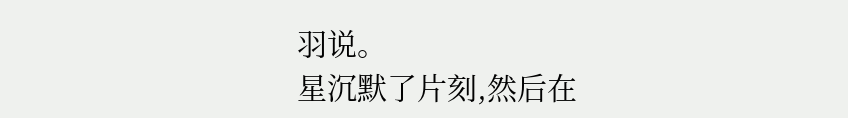羽说。
星沉默了片刻,然后在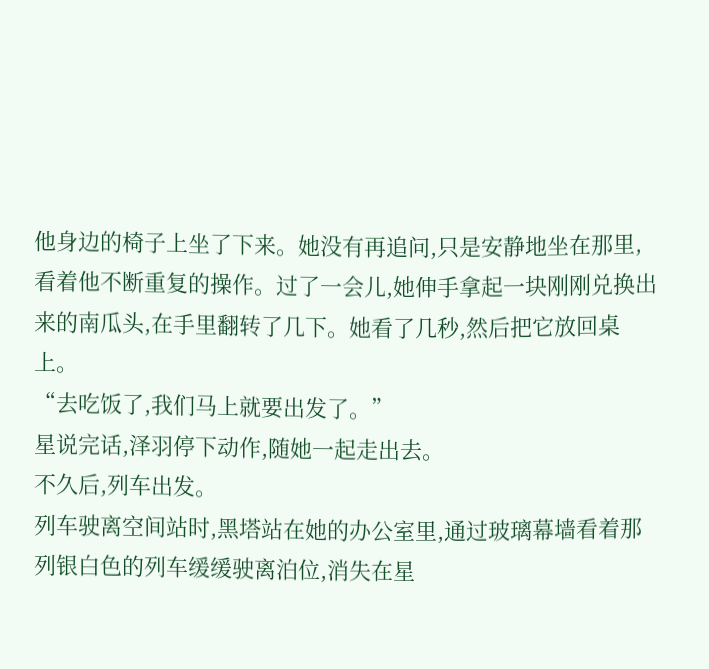他身边的椅子上坐了下来。她没有再追问,只是安静地坐在那里,看着他不断重复的操作。过了一会儿,她伸手拿起一块刚刚兑换出来的南瓜头,在手里翻转了几下。她看了几秒,然后把它放回桌上。
“去吃饭了,我们马上就要出发了。”
星说完话,泽羽停下动作,随她一起走出去。
不久后,列车出发。
列车驶离空间站时,黑塔站在她的办公室里,通过玻璃幕墙看着那列银白色的列车缓缓驶离泊位,消失在星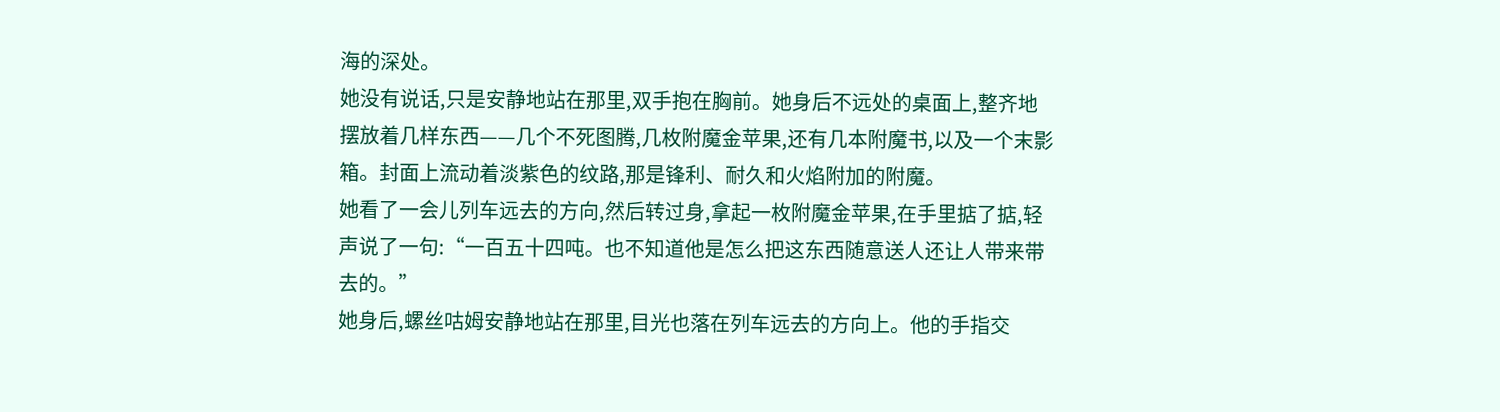海的深处。
她没有说话,只是安静地站在那里,双手抱在胸前。她身后不远处的桌面上,整齐地摆放着几样东西——几个不死图腾,几枚附魔金苹果,还有几本附魔书,以及一个末影箱。封面上流动着淡紫色的纹路,那是锋利、耐久和火焰附加的附魔。
她看了一会儿列车远去的方向,然后转过身,拿起一枚附魔金苹果,在手里掂了掂,轻声说了一句:“一百五十四吨。也不知道他是怎么把这东西随意送人还让人带来带去的。”
她身后,螺丝咕姆安静地站在那里,目光也落在列车远去的方向上。他的手指交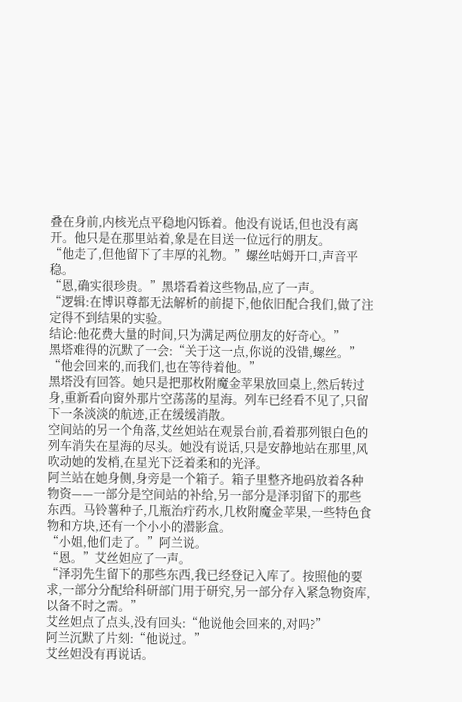叠在身前,内核光点平稳地闪铄着。他没有说话,但也没有离开。他只是在那里站着,象是在目送一位远行的朋友。
“他走了,但他留下了丰厚的礼物。”螺丝咕姆开口,声音平稳。
“恩,确实很珍贵。”黑塔看着这些物品,应了一声。
“逻辑:在博识尊都无法解析的前提下,他依旧配合我们,做了注定得不到结果的实验。
结论:他花费大量的时间,只为满足两位朋友的好奇心。”
黑塔难得的沉默了一会:“关于这一点,你说的没错,螺丝。”
“他会回来的,而我们,也在等待着他。”
黑塔没有回答。她只是把那枚附魔金苹果放回桌上,然后转过身,重新看向窗外那片空荡荡的星海。列车已经看不见了,只留下一条淡淡的航迹,正在缓缓消散。
空间站的另一个角落,艾丝妲站在观景台前,看着那列银白色的列车消失在星海的尽头。她没有说话,只是安静地站在那里,风吹动她的发梢,在星光下泛着柔和的光泽。
阿兰站在她身侧,身旁是一个箱子。箱子里整齐地码放着各种物资——一部分是空间站的补给,另一部分是泽羽留下的那些东西。马铃薯种子,几瓶治疔药水,几枚附魔金苹果,一些特色食物和方块,还有一个小小的潜影盒。
“小姐,他们走了。”阿兰说。
“恩。”艾丝妲应了一声。
“泽羽先生留下的那些东西,我已经登记入库了。按照他的要求,一部分分配给科研部门用于研究,另一部分存入紧急物资库,以备不时之需。”
艾丝妲点了点头,没有回头:“他说他会回来的,对吗?”
阿兰沉默了片刻:“他说过。”
艾丝妲没有再说话。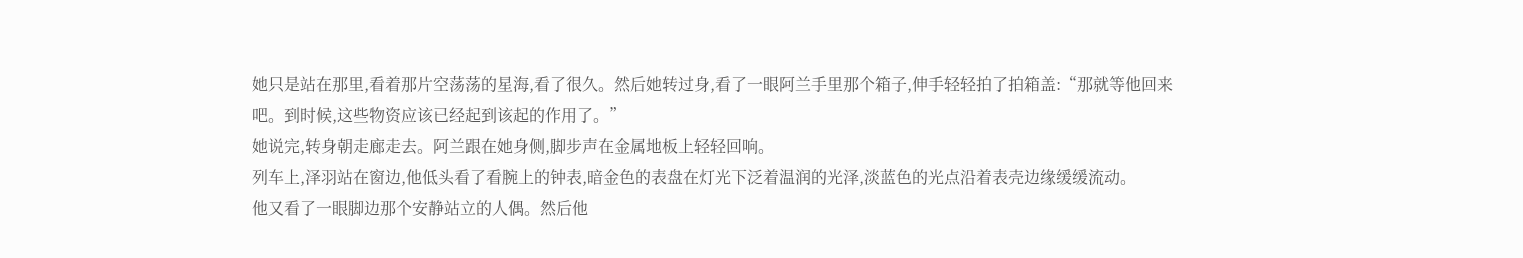她只是站在那里,看着那片空荡荡的星海,看了很久。然后她转过身,看了一眼阿兰手里那个箱子,伸手轻轻拍了拍箱盖:“那就等他回来吧。到时候,这些物资应该已经起到该起的作用了。”
她说完,转身朝走廊走去。阿兰跟在她身侧,脚步声在金属地板上轻轻回响。
列车上,泽羽站在窗边,他低头看了看腕上的钟表,暗金色的表盘在灯光下泛着温润的光泽,淡蓝色的光点沿着表壳边缘缓缓流动。
他又看了一眼脚边那个安静站立的人偶。然后他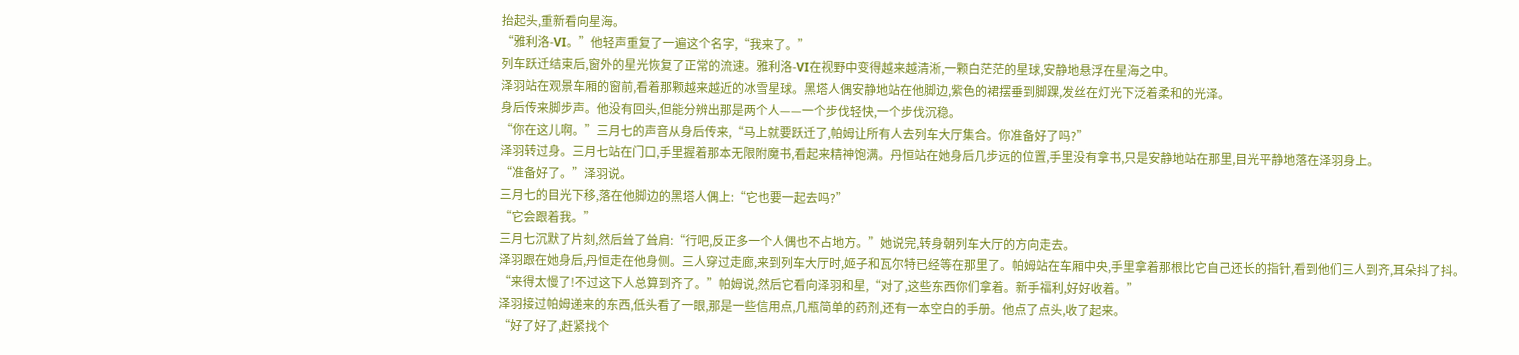抬起头,重新看向星海。
“雅利洛-VI。”他轻声重复了一遍这个名字,“我来了。”
列车跃迁结束后,窗外的星光恢复了正常的流速。雅利洛-VI在视野中变得越来越清淅,一颗白茫茫的星球,安静地悬浮在星海之中。
泽羽站在观景车厢的窗前,看着那颗越来越近的冰雪星球。黑塔人偶安静地站在他脚边,紫色的裙摆垂到脚踝,发丝在灯光下泛着柔和的光泽。
身后传来脚步声。他没有回头,但能分辨出那是两个人——一个步伐轻快,一个步伐沉稳。
“你在这儿啊。”三月七的声音从身后传来,“马上就要跃迁了,帕姆让所有人去列车大厅集合。你准备好了吗?”
泽羽转过身。三月七站在门口,手里握着那本无限附魔书,看起来精神饱满。丹恒站在她身后几步远的位置,手里没有拿书,只是安静地站在那里,目光平静地落在泽羽身上。
“准备好了。”泽羽说。
三月七的目光下移,落在他脚边的黑塔人偶上:“它也要一起去吗?”
“它会跟着我。”
三月七沉默了片刻,然后耸了耸肩:“行吧,反正多一个人偶也不占地方。”她说完,转身朝列车大厅的方向走去。
泽羽跟在她身后,丹恒走在他身侧。三人穿过走廊,来到列车大厅时,姬子和瓦尔特已经等在那里了。帕姆站在车厢中央,手里拿着那根比它自己还长的指针,看到他们三人到齐,耳朵抖了抖。
“来得太慢了!不过这下人总算到齐了。”帕姆说,然后它看向泽羽和星,“对了,这些东西你们拿着。新手福利,好好收着。”
泽羽接过帕姆递来的东西,低头看了一眼,那是一些信用点,几瓶简单的药剂,还有一本空白的手册。他点了点头,收了起来。
“好了好了,赶紧找个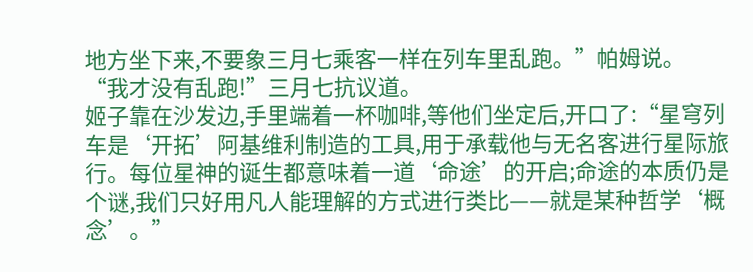地方坐下来,不要象三月七乘客一样在列车里乱跑。”帕姆说。
“我才没有乱跑!”三月七抗议道。
姬子靠在沙发边,手里端着一杯咖啡,等他们坐定后,开口了:“星穹列车是‘开拓’阿基维利制造的工具,用于承载他与无名客进行星际旅行。每位星神的诞生都意味着一道‘命途’的开启;命途的本质仍是个谜,我们只好用凡人能理解的方式进行类比——就是某种哲学‘概念’。”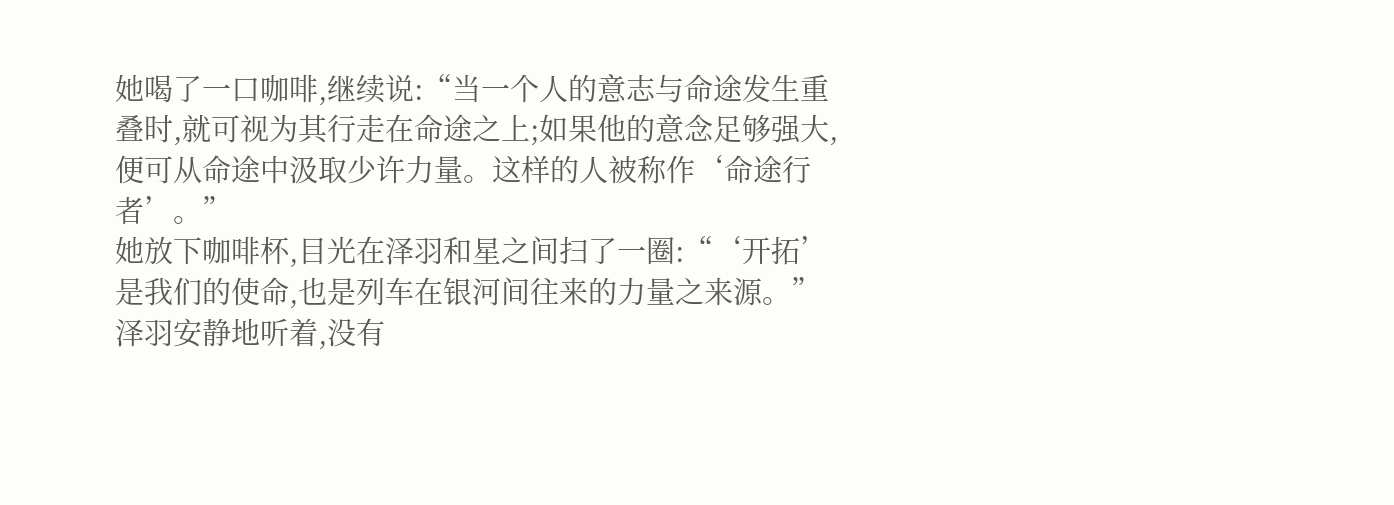她喝了一口咖啡,继续说:“当一个人的意志与命途发生重叠时,就可视为其行走在命途之上;如果他的意念足够强大,便可从命途中汲取少许力量。这样的人被称作‘命途行者’。”
她放下咖啡杯,目光在泽羽和星之间扫了一圈:“‘开拓’是我们的使命,也是列车在银河间往来的力量之来源。”
泽羽安静地听着,没有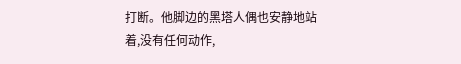打断。他脚边的黑塔人偶也安静地站着,没有任何动作,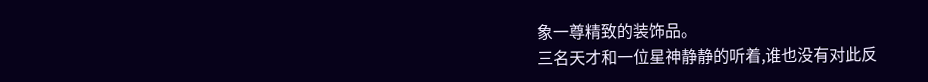象一尊精致的装饰品。
三名天才和一位星神静静的听着,谁也没有对此反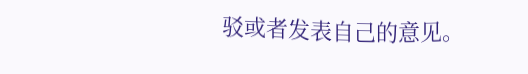驳或者发表自己的意见。